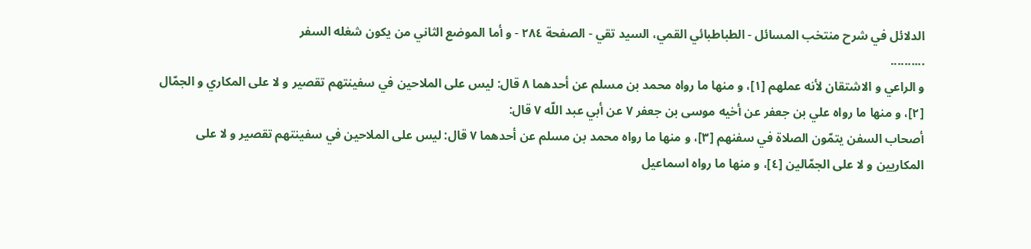الدلائل في شرح منتخب المسائل - الطباطبائي القمي، السید تقي - الصفحة ٢٨٤ - و أما الموضع الثاني من يكون شغله السفر
..........
و الراعي و الاشتقان لأنه عملهم [١]، و منها ما رواه محمد بن مسلم عن أحدهما ٨ قال: ليس على الملاحين في سفينتهم تقصير و لا على المكاري و الجمّال [٢]، و منها ما رواه علي بن جعفر عن أخيه موسى بن جعفر ٧ عن أبي عبد اللّه ٧ قال:
أصحاب السفن يتمّون الصلاة في سفنهم [٣]، و منها ما رواه محمد بن مسلم عن أحدهما ٧ قال: ليس على الملاحين في سفينتهم تقصير و لا على المكاريين و لا على الجمّالين [٤]، و منها ما رواه اسماعيل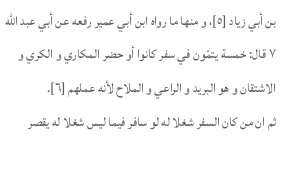بن أبي زياد [٥]، و منها ما رواه ابن أبي عمير رفعه عن أبي عبد اللّه ٧ قال: خمسة يتمّون في سفر كانوا أو حضر المكاري و الكري و الاشتقان و هو البريد و الراعي و الملاح لأنه عملهم [٦].
ثم ان من كان السفر شغلا له لو سافر فيما ليس شغلا له يقصر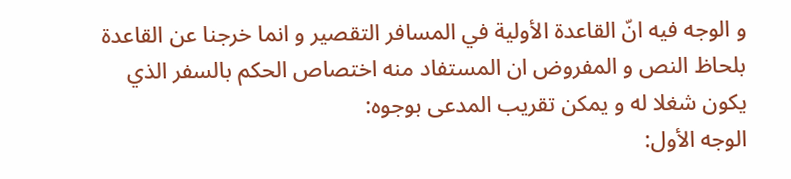و الوجه فيه انّ القاعدة الأولية في المسافر التقصير و انما خرجنا عن القاعدة بلحاظ النص و المفروض ان المستفاد منه اختصاص الحكم بالسفر الذي يكون شغلا له و يمكن تقريب المدعى بوجوه:
الوجه الأول: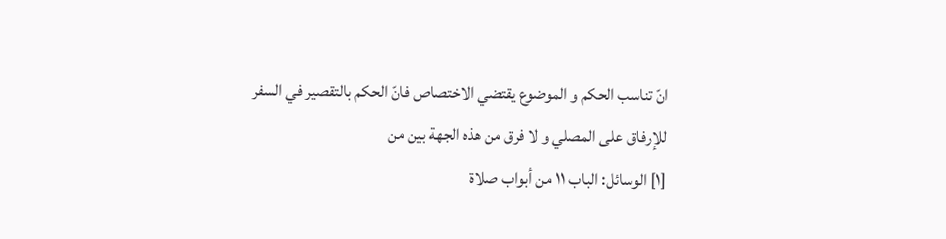انّ تناسب الحكم و الموضوع يقتضي الاختصاص فانّ الحكم بالتقصير في السفر للإرفاق على المصلي و لا فرق من هذه الجهة بين من
[١] الوسائل: الباب ١١ من أبواب صلاة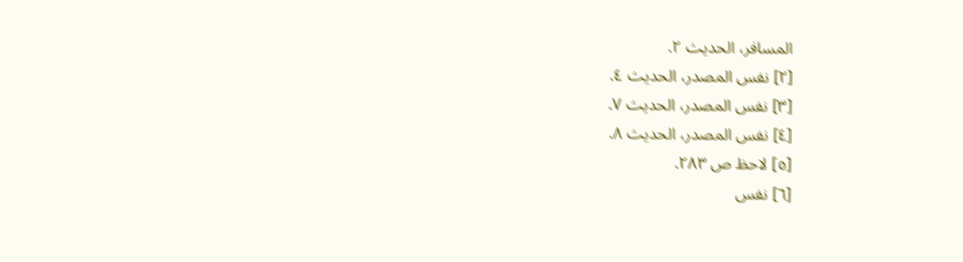المسافر، الحديث ٢.
[٢] نفس المصدر، الحديث ٤.
[٣] نفس المصدر، الحديث ٧.
[٤] نفس المصدر، الحديث ٨.
[٥] لاحظ ص ٢٨٣.
[٦] نفس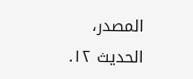المصدر، الحديث ١٢.